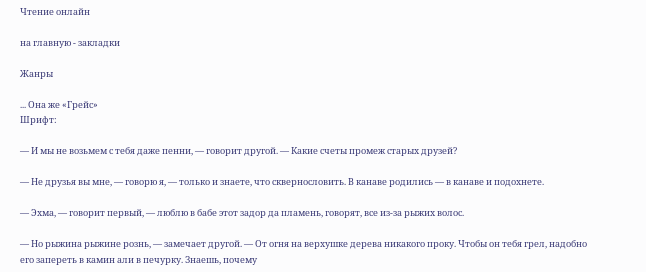Чтение онлайн

на главную - закладки

Жанры

... Она же «Грейс»
Шрифт:

— И мы не возьмем с тебя даже пенни, — говорит другой. — Какие счеты промеж старых друзей?

— Не друзья вы мне, — говорю я, — только и знаете, что сквернословить. В канаве родились — в канаве и подохнете.

— Эхма, — говорит первый, — люблю в бабе этот задор да пламень, говорят, все из-за рыжих волос.

— Но рыжина рыжине рознь, — замечает другой. — От огня на верхушке дерева никакого проку. Чтобы он тебя грел, надобно его запереть в камин али в печурку. Знаешь, почему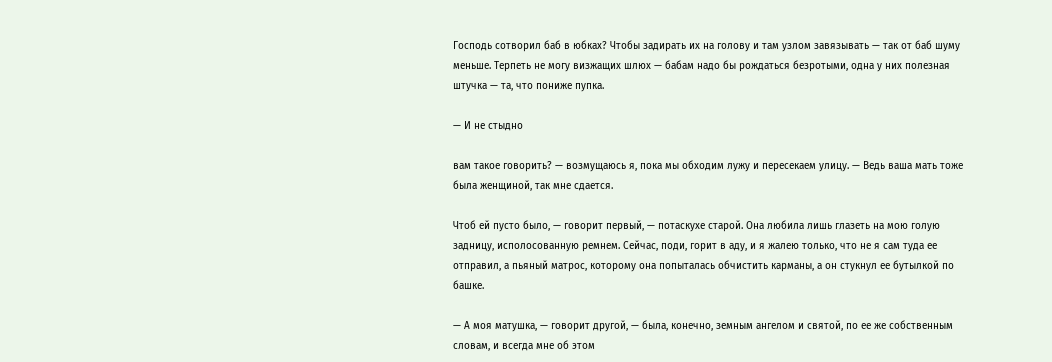Господь сотворил баб в юбках? Чтобы задирать их на голову и там узлом завязывать — так от баб шуму меньше. Терпеть не могу визжащих шлюх — бабам надо бы рождаться безротыми, одна у них полезная штучка — та, что пониже пупка.

— И не стыдно

вам такое говорить? — возмущаюсь я, пока мы обходим лужу и пересекаем улицу. — Ведь ваша мать тоже была женщиной, так мне сдается.

Чтоб ей пусто было, — говорит первый, — потаскухе старой. Она любила лишь глазеть на мою голую задницу, исполосованную ремнем. Сейчас, поди, горит в аду, и я жалею только, что не я сам туда ее отправил, а пьяный матрос, которому она попыталась обчистить карманы, а он стукнул ее бутылкой по башке.

— А моя матушка, — говорит другой, — была, конечно, земным ангелом и святой, по ее же собственным словам, и всегда мне об этом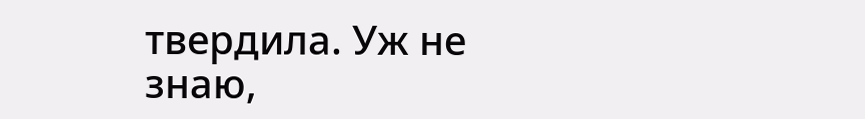твердила. Уж не знаю,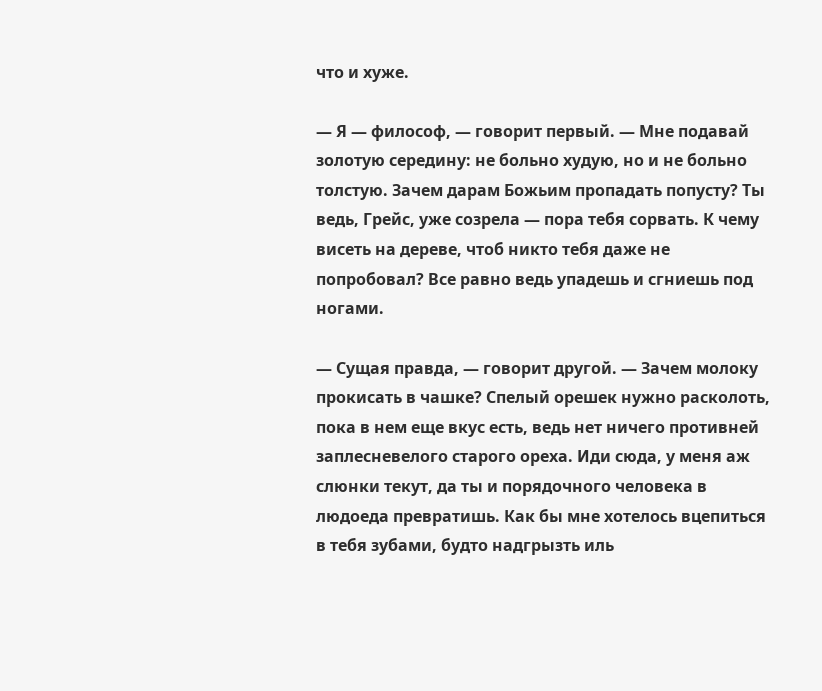что и хуже.

— Я — философ, — говорит первый. — Мне подавай золотую середину: не больно худую, но и не больно толстую. Зачем дарам Божьим пропадать попусту? Ты ведь, Грейс, уже созрела — пора тебя сорвать. К чему висеть на дереве, чтоб никто тебя даже не попробовал? Все равно ведь упадешь и сгниешь под ногами.

— Сущая правда, — говорит другой. — Зачем молоку прокисать в чашке? Спелый орешек нужно расколоть, пока в нем еще вкус есть, ведь нет ничего противней заплесневелого старого ореха. Иди сюда, у меня аж слюнки текут, да ты и порядочного человека в людоеда превратишь. Как бы мне хотелось вцепиться в тебя зубами, будто надгрызть иль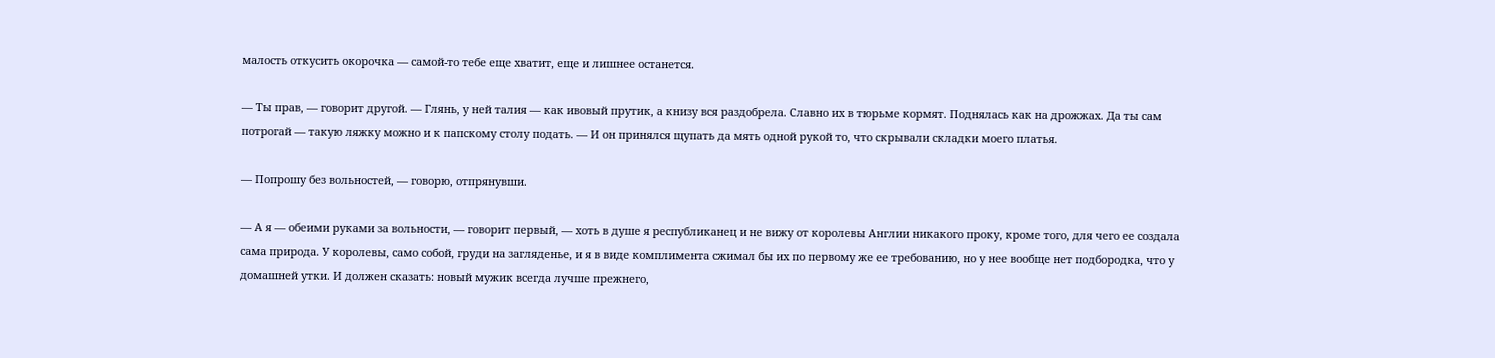малость откусить окорочка — самой-то тебе еще хватит, еще и лишнее останется.

— Ты прав, — говорит другой. — Глянь, у ней талия — как ивовый прутик, а книзу вся раздобрела. Славно их в тюрьме кормят. Поднялась как на дрожжах. Да ты сам потрогай — такую ляжку можно и к папскому столу подать. — И он принялся щупать да мять одной рукой то, что скрывали складки моего платья.

— Попрошу без вольностей, — говорю, отпрянувши.

— А я — обеими руками за вольности, — говорит первый, — хоть в душе я республиканец и не вижу от королевы Англии никакого проку, кроме того, для чего ее создала сама природа. У королевы, само собой, груди на загляденье, и я в виде комплимента сжимал бы их по первому же ее требованию, но у нее вообще нет подбородка, что у домашней утки. И должен сказать: новый мужик всегда лучше прежнего,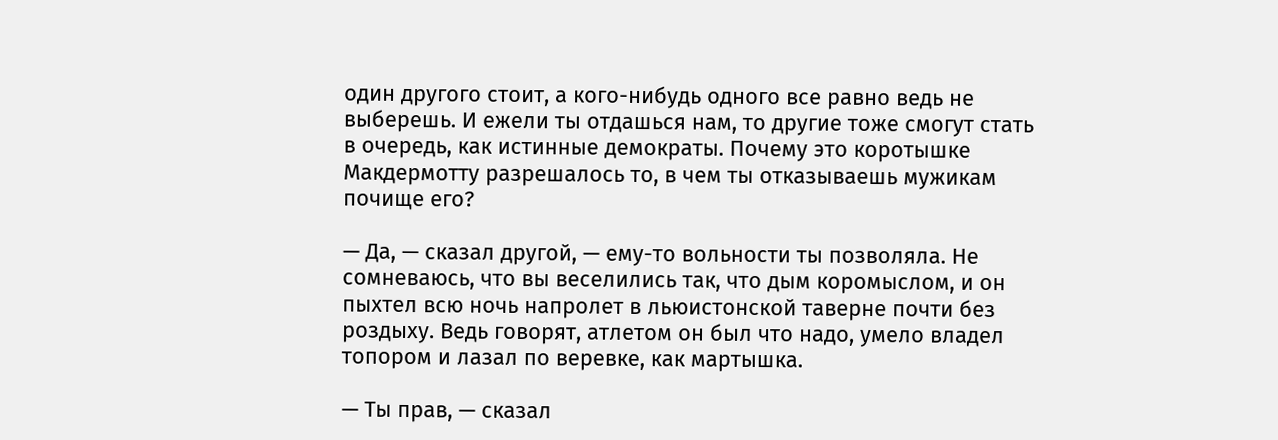один другого стоит, а кого-нибудь одного все равно ведь не выберешь. И ежели ты отдашься нам, то другие тоже смогут стать в очередь, как истинные демократы. Почему это коротышке Макдермотту разрешалось то, в чем ты отказываешь мужикам почище его?

— Да, — сказал другой, — ему-то вольности ты позволяла. Не сомневаюсь, что вы веселились так, что дым коромыслом, и он пыхтел всю ночь напролет в льюистонской таверне почти без роздыху. Ведь говорят, атлетом он был что надо, умело владел топором и лазал по веревке, как мартышка.

— Ты прав, — сказал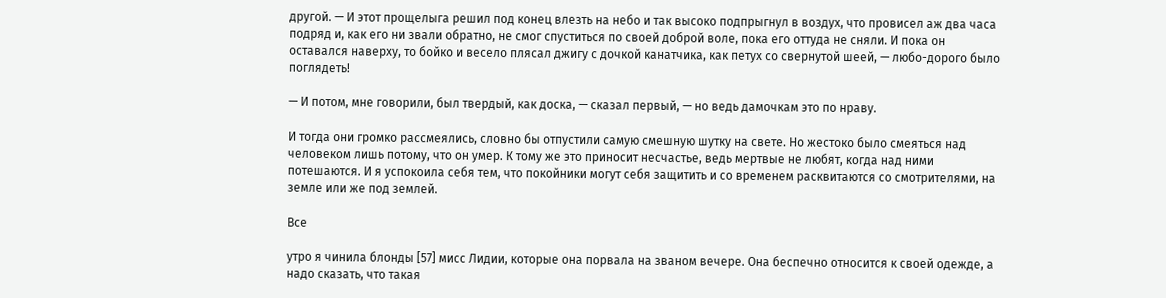другой. — И этот прощелыга решил под конец влезть на небо и так высоко подпрыгнул в воздух, что провисел аж два часа подряд и, как его ни звали обратно, не смог спуститься по своей доброй воле, пока его оттуда не сняли. И пока он оставался наверху, то бойко и весело плясал джигу с дочкой канатчика, как петух со свернутой шеей, — любо-дорого было поглядеть!

— И потом, мне говорили, был твердый, как доска, — сказал первый, — но ведь дамочкам это по нраву.

И тогда они громко рассмеялись, словно бы отпустили самую смешную шутку на свете. Но жестоко было смеяться над человеком лишь потому, что он умер. К тому же это приносит несчастье, ведь мертвые не любят, когда над ними потешаются. И я успокоила себя тем, что покойники могут себя защитить и со временем расквитаются со смотрителями, на земле или же под землей.

Все

утро я чинила блонды [57] мисс Лидии, которые она порвала на званом вечере. Она беспечно относится к своей одежде, а надо сказать, что такая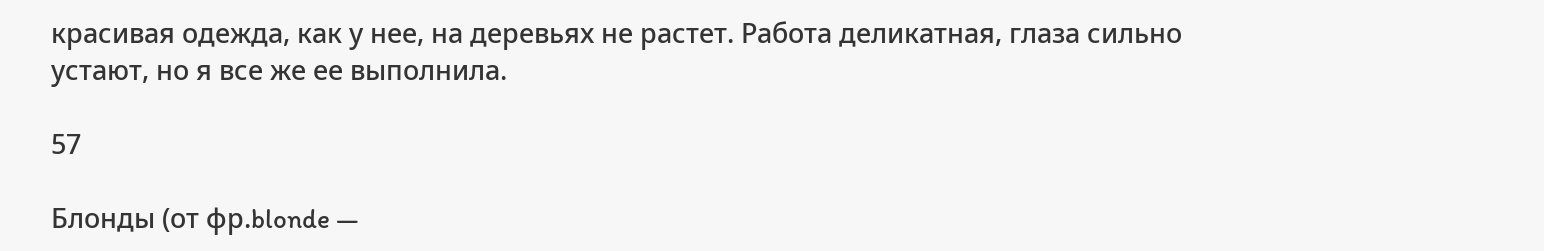красивая одежда, как у нее, на деревьях не растет. Работа деликатная, глаза сильно устают, но я все же ее выполнила.

57

Блонды (от фр.blonde —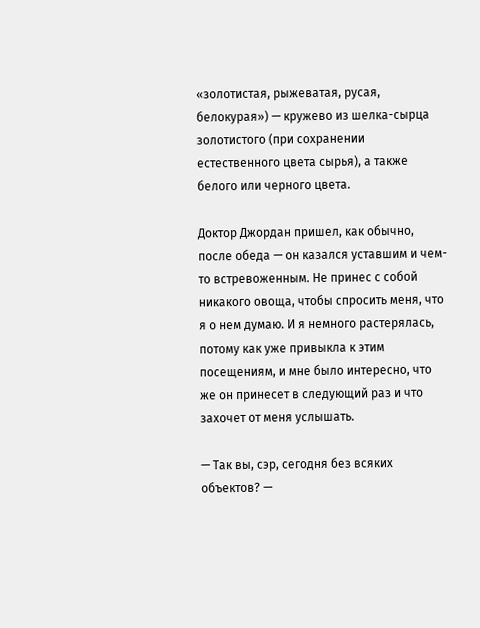«золотистая, рыжеватая, русая, белокурая») — кружево из шелка-сырца золотистого (при сохранении естественного цвета сырья), а также белого или черного цвета.

Доктор Джордан пришел, как обычно, после обеда — он казался уставшим и чем-то встревоженным. Не принес с собой никакого овоща, чтобы спросить меня, что я о нем думаю. И я немного растерялась, потому как уже привыкла к этим посещениям, и мне было интересно, что же он принесет в следующий раз и что захочет от меня услышать.

— Так вы, сэр, сегодня без всяких объектов? —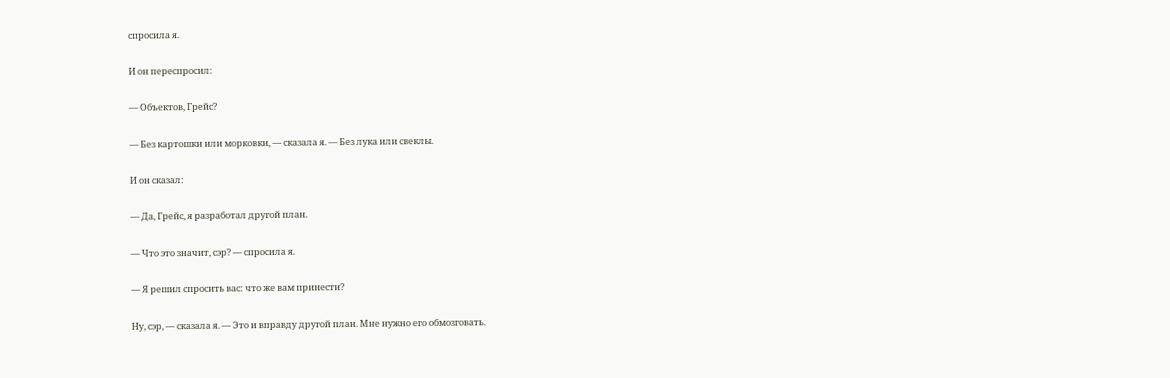спросила я.

И он переспросил:

— Объектов, Грейс?

— Без картошки или морковки, — сказала я. — Без лука или свеклы.

И он сказал:

— Да, Грейс, я разработал другой план.

— Что это значит, сэр? — спросила я.

— Я решил спросить вас: что же вам принести?

Ну, сэр, — сказала я. — Это и вправду другой план. Мне нужно его обмозговать.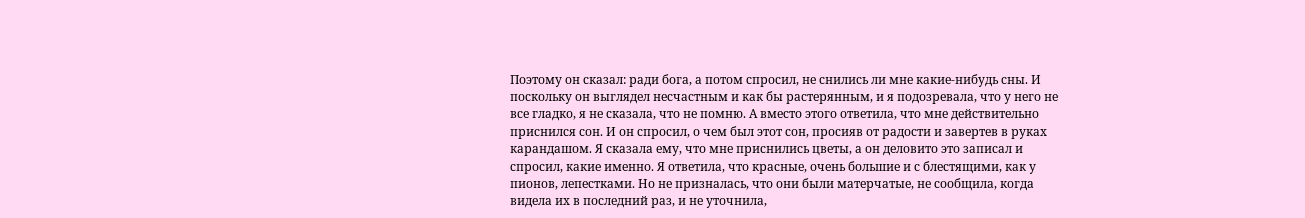Поэтому он сказал: ради бога, а потом спросил, не снились ли мне какие-нибудь сны. И поскольку он выглядел несчастным и как бы растерянным, и я подозревала, что у него не все гладко, я не сказала, что не помню. А вместо этого ответила, что мне действительно приснился сон. И он спросил, о чем был этот сон, просияв от радости и завертев в руках карандашом. Я сказала ему, что мне приснились цветы, а он деловито это записал и спросил, какие именно. Я ответила, что красные, очень большие и с блестящими, как у пионов, лепестками. Но не призналась, что они были матерчатые, не сообщила, когда видела их в последний раз, и не уточнила,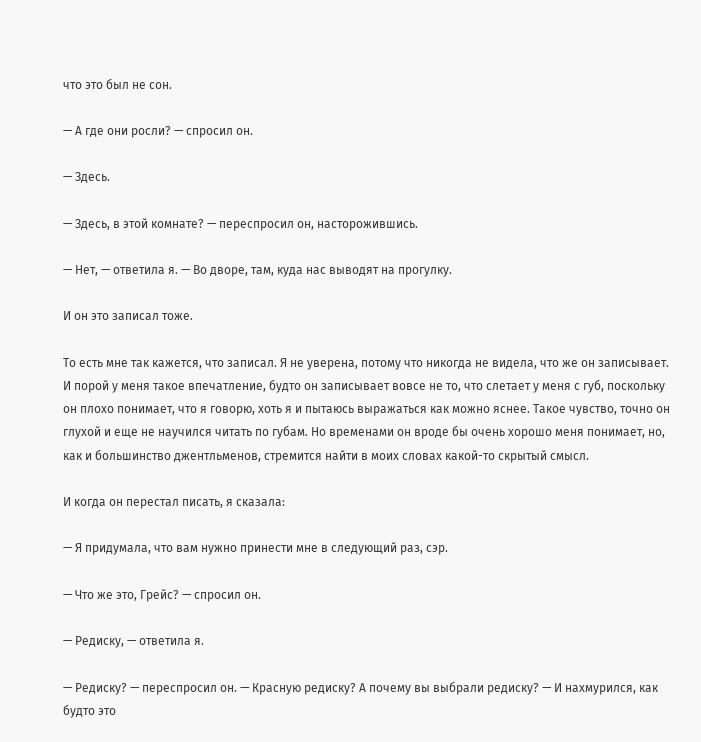что это был не сон.

— А где они росли? — спросил он.

— Здесь.

— Здесь, в этой комнате? — переспросил он, насторожившись.

— Нет, — ответила я. — Во дворе, там, куда нас выводят на прогулку.

И он это записал тоже.

То есть мне так кажется, что записал. Я не уверена, потому что никогда не видела, что же он записывает. И порой у меня такое впечатление, будто он записывает вовсе не то, что слетает у меня с губ, поскольку он плохо понимает, что я говорю, хоть я и пытаюсь выражаться как можно яснее. Такое чувство, точно он глухой и еще не научился читать по губам. Но временами он вроде бы очень хорошо меня понимает, но, как и большинство джентльменов, стремится найти в моих словах какой-то скрытый смысл.

И когда он перестал писать, я сказала:

— Я придумала, что вам нужно принести мне в следующий раз, сэр.

— Что же это, Грейс? — спросил он.

— Редиску, — ответила я.

— Редиску? — переспросил он. — Красную редиску? А почему вы выбрали редиску? — И нахмурился, как будто это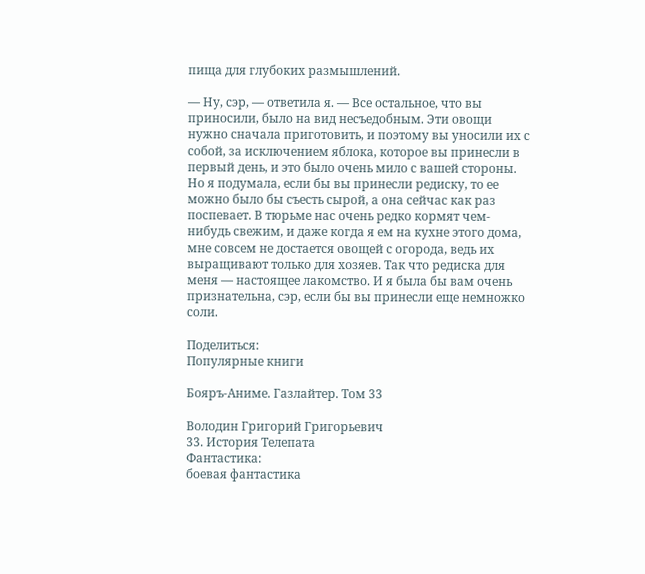пища для глубоких размышлений.

— Ну, сэр, — ответила я. — Все остальное, что вы приносили, было на вид несъедобным. Эти овощи нужно сначала приготовить, и поэтому вы уносили их с собой, за исключением яблока, которое вы принесли в первый день, и это было очень мило с вашей стороны. Но я подумала, если бы вы принесли редиску, то ее можно было бы съесть сырой, а она сейчас как раз поспевает. В тюрьме нас очень редко кормят чем-нибудь свежим, и даже когда я ем на кухне этого дома, мне совсем не достается овощей с огорода, ведь их выращивают только для хозяев. Так что редиска для меня — настоящее лакомство. И я была бы вам очень признательна, сэр, если бы вы принесли еще немножко соли.

Поделиться:
Популярные книги

Бояръ-Аниме. Газлайтер. Том 33

Володин Григорий Григорьевич
33. История Телепата
Фантастика:
боевая фантастика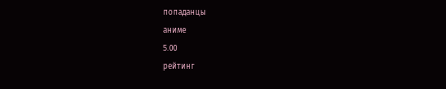попаданцы
аниме
5.00
рейтинг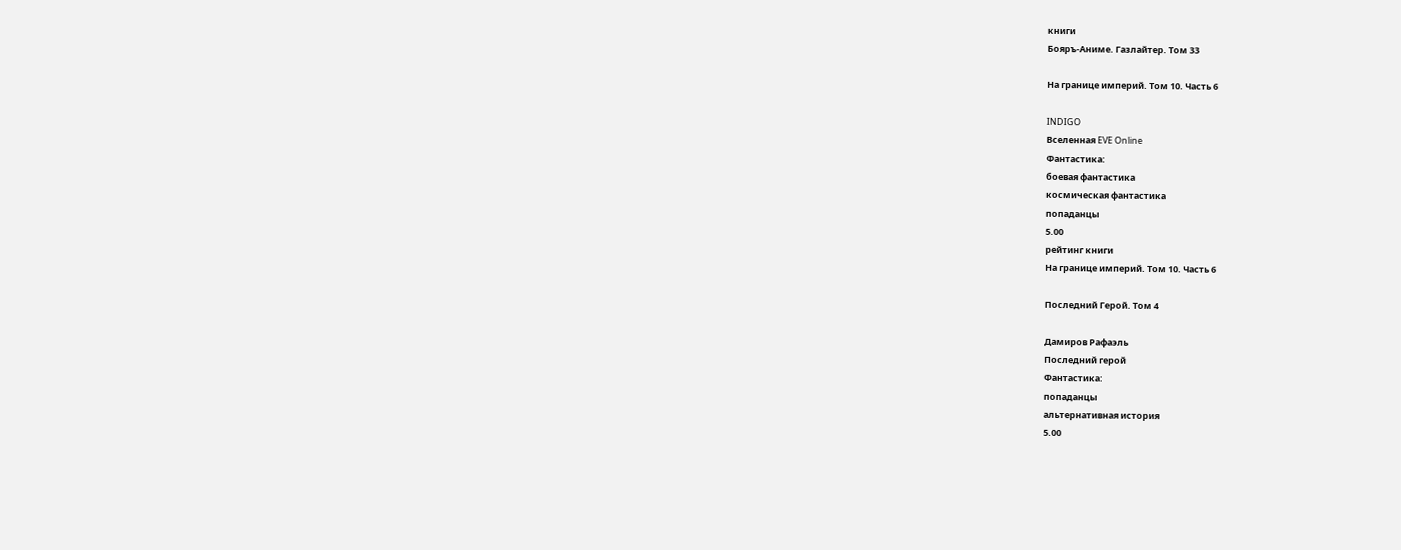книги
Бояръ-Аниме. Газлайтер. Том 33

На границе империй. Том 10. Часть 6

INDIGO
Вселенная EVE Online
Фантастика:
боевая фантастика
космическая фантастика
попаданцы
5.00
рейтинг книги
На границе империй. Том 10. Часть 6

Последний Герой. Том 4

Дамиров Рафаэль
Последний герой
Фантастика:
попаданцы
альтернативная история
5.00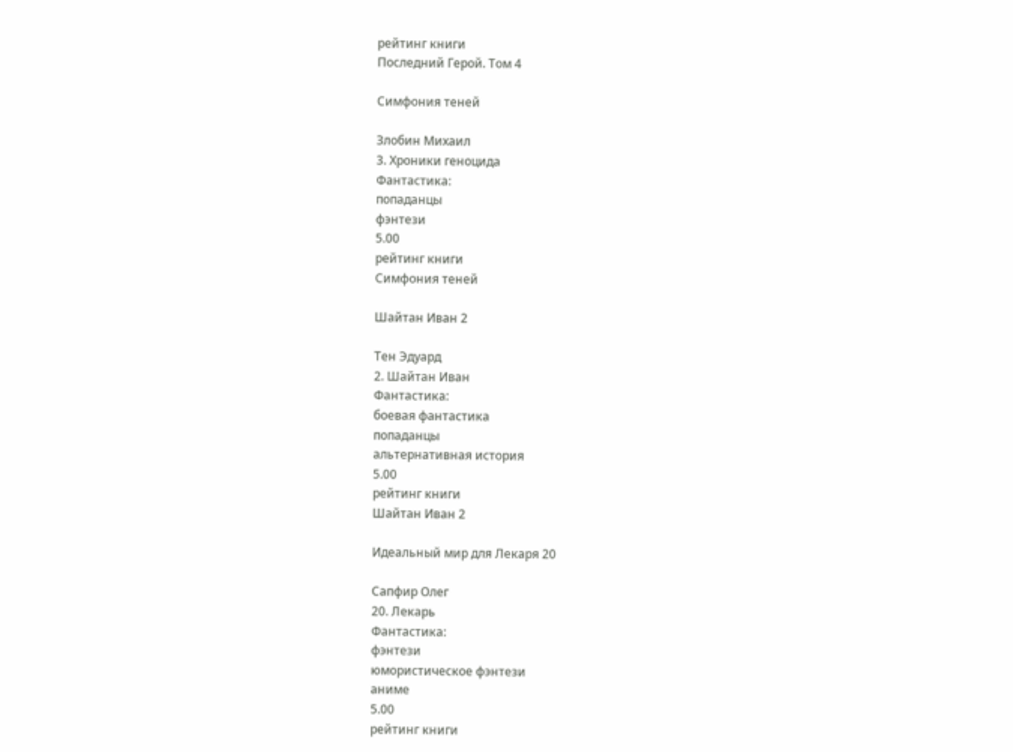рейтинг книги
Последний Герой. Том 4

Симфония теней

Злобин Михаил
3. Хроники геноцида
Фантастика:
попаданцы
фэнтези
5.00
рейтинг книги
Симфония теней

Шайтан Иван 2

Тен Эдуард
2. Шайтан Иван
Фантастика:
боевая фантастика
попаданцы
альтернативная история
5.00
рейтинг книги
Шайтан Иван 2

Идеальный мир для Лекаря 20

Сапфир Олег
20. Лекарь
Фантастика:
фэнтези
юмористическое фэнтези
аниме
5.00
рейтинг книги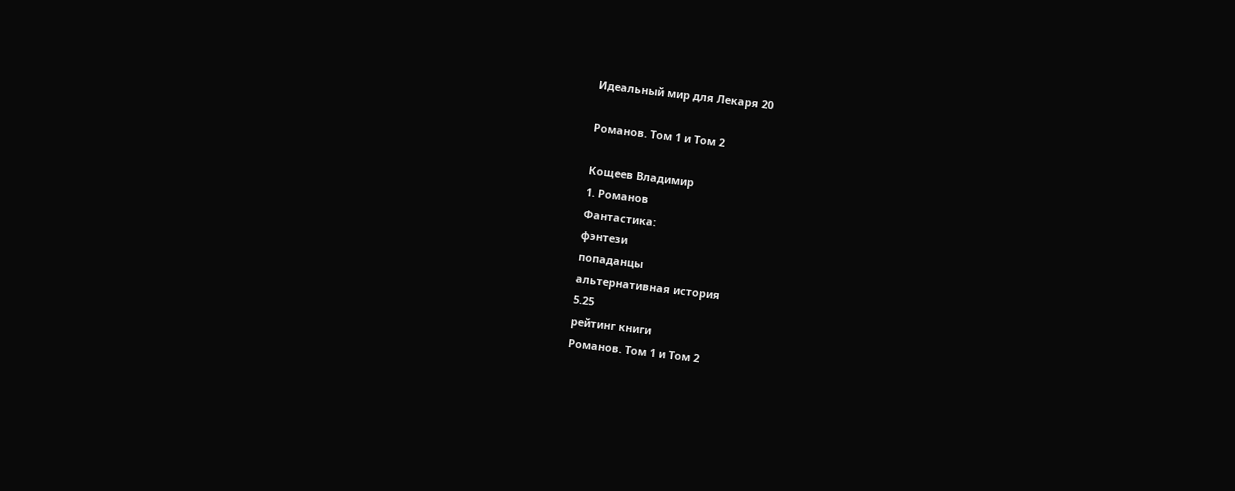Идеальный мир для Лекаря 20

Романов. Том 1 и Том 2

Кощеев Владимир
1. Романов
Фантастика:
фэнтези
попаданцы
альтернативная история
5.25
рейтинг книги
Романов. Том 1 и Том 2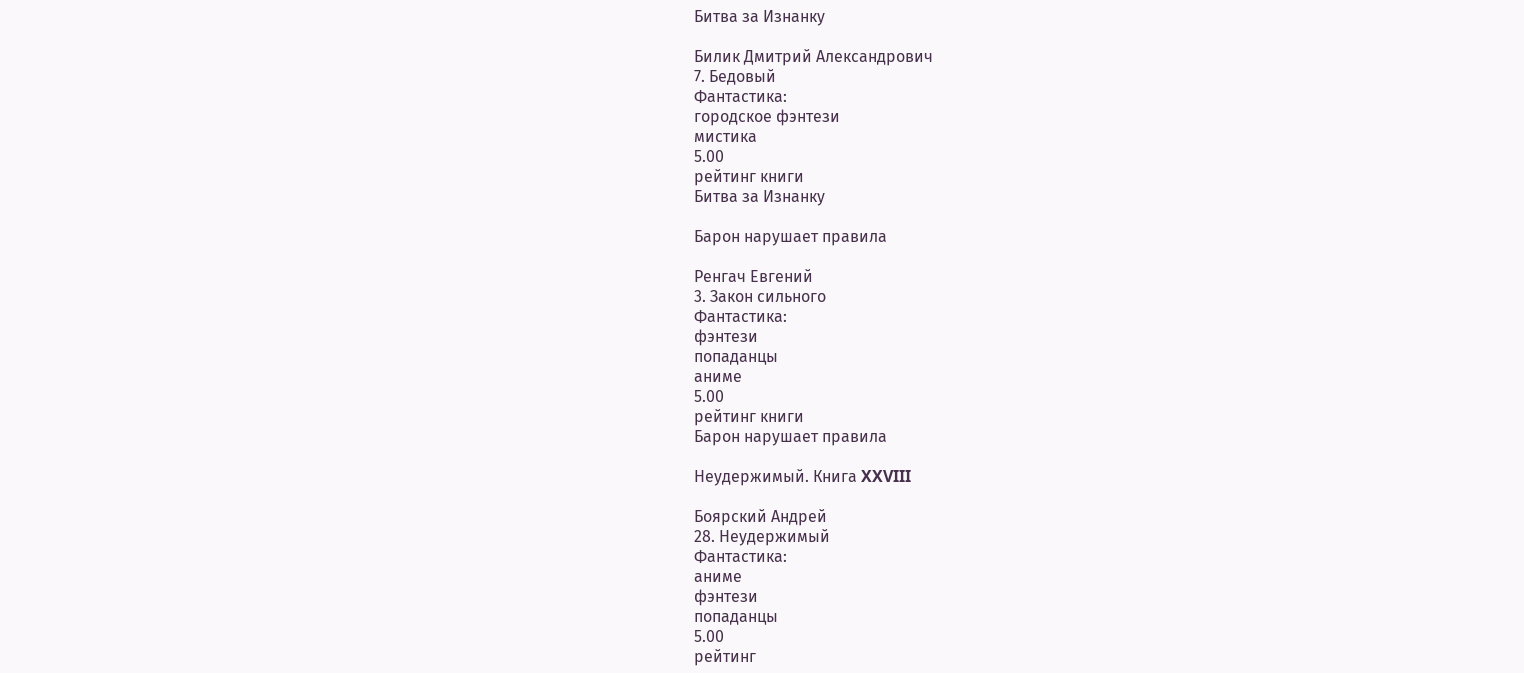Битва за Изнанку

Билик Дмитрий Александрович
7. Бедовый
Фантастика:
городское фэнтези
мистика
5.00
рейтинг книги
Битва за Изнанку

Барон нарушает правила

Ренгач Евгений
3. Закон сильного
Фантастика:
фэнтези
попаданцы
аниме
5.00
рейтинг книги
Барон нарушает правила

Неудержимый. Книга XXVIII

Боярский Андрей
28. Неудержимый
Фантастика:
аниме
фэнтези
попаданцы
5.00
рейтинг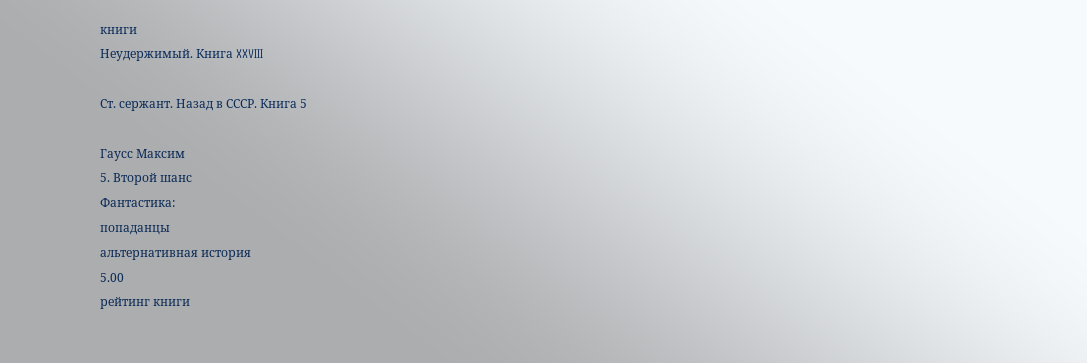книги
Неудержимый. Книга XXVIII

Ст. сержант. Назад в СССР. Книга 5

Гаусс Максим
5. Второй шанс
Фантастика:
попаданцы
альтернативная история
5.00
рейтинг книги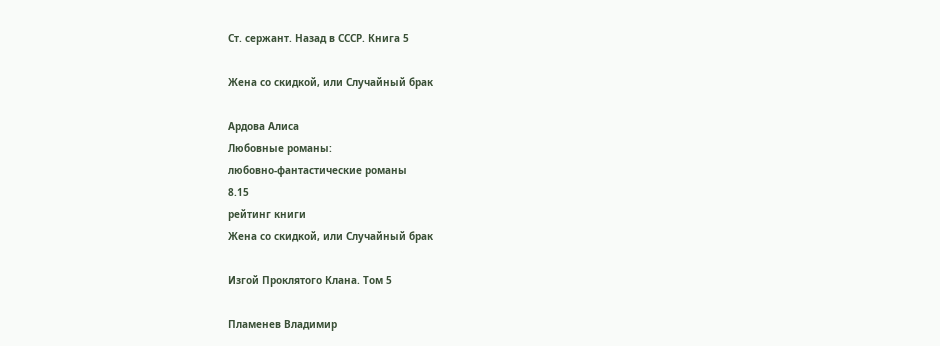Ст. сержант. Назад в СССР. Книга 5

Жена со скидкой, или Случайный брак

Ардова Алиса
Любовные романы:
любовно-фантастические романы
8.15
рейтинг книги
Жена со скидкой, или Случайный брак

Изгой Проклятого Клана. Том 5

Пламенев Владимир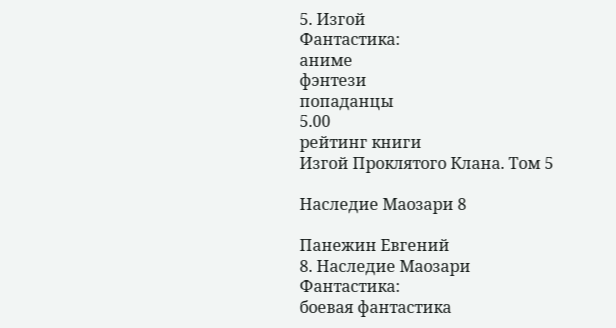5. Изгой
Фантастика:
аниме
фэнтези
попаданцы
5.00
рейтинг книги
Изгой Проклятого Клана. Том 5

Наследие Маозари 8

Панежин Евгений
8. Наследие Маозари
Фантастика:
боевая фантастика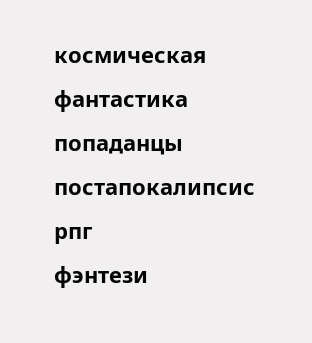космическая фантастика
попаданцы
постапокалипсис
рпг
фэнтези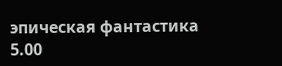эпическая фантастика
5.00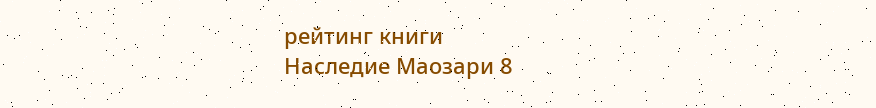рейтинг книги
Наследие Маозари 8